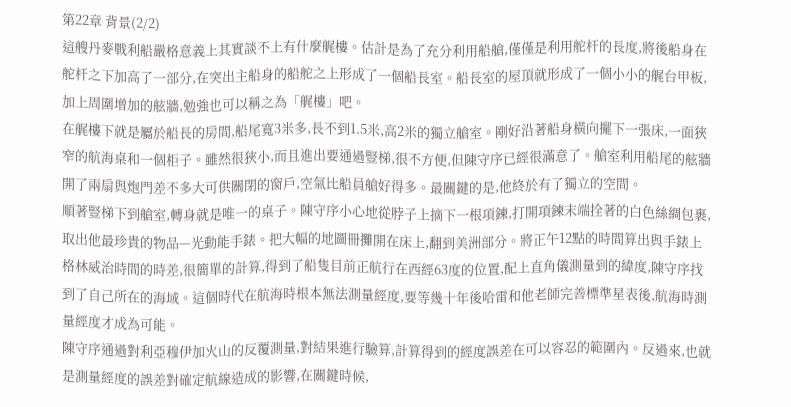第22章 背景(2/2)
這艘丹麥戰利船嚴格意義上其實談不上有什麼艉樓。估計是為了充分利用船艙,僅僅是利用舵杆的長度,將後船身在舵杆之下加高了一部分,在突出主船身的船舵之上形成了一個船長室。船長室的屋頂就形成了一個小小的艉台甲板,加上周圍增加的舷牆,勉強也可以稱之為「艉樓」吧。
在艉樓下就是屬於船長的房間,船尾寬3米多,長不到1.5米,高2米的獨立艙室。剛好沿著船身橫向擺下一張床,一面狹窄的航海桌和一個柜子。雖然很狹小,而且進出要通過豎梯,很不方便,但陳守序已經很滿意了。艙室利用船尾的舷牆開了兩扇與炮門差不多大可供關閉的窗戶,空氣比船員艙好得多。最關鍵的是,他終於有了獨立的空間。
順著豎梯下到艙室,轉身就是唯一的桌子。陳守序小心地從脖子上摘下一根項鍊,打開項鍊末端拴著的白色絲綢包裹,取出他最珍貴的物品—光動能手錶。把大幅的地圖冊攤開在床上,翻到美洲部分。將正午12點的時間算出與手錶上格林威治時間的時差,很簡單的計算,得到了船隻目前正航行在西經63度的位置,配上直角儀測量到的緯度,陳守序找到了自己所在的海域。這個時代在航海時根本無法測量經度,要等幾十年後哈雷和他老師完善標準星表後,航海時測量經度才成為可能。
陳守序通過對利亞穆伊加火山的反覆測量,對結果進行驗算,計算得到的經度誤差在可以容忍的範圍內。反過來,也就是測量經度的誤差對確定航線造成的影響,在關鍵時候,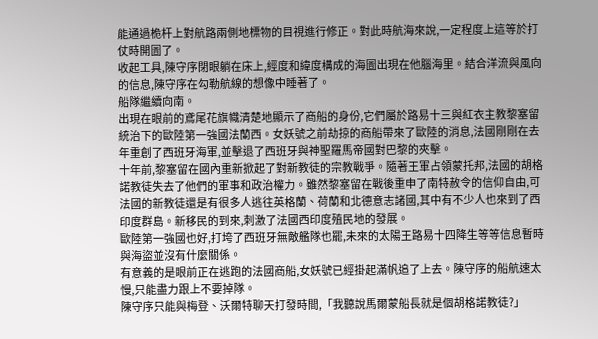能通過桅杆上對航路兩側地標物的目視進行修正。對此時航海來說,一定程度上這等於打仗時開圖了。
收起工具,陳守序閉眼躺在床上,經度和緯度構成的海圖出現在他腦海里。結合洋流與風向的信息,陳守序在勾勒航線的想像中睡著了。
船隊繼續向南。
出現在眼前的鳶尾花旗幟清楚地顯示了商船的身份,它們屬於路易十三與紅衣主教黎塞留統治下的歐陸第一強國法蘭西。女妖號之前劫掠的商船帶來了歐陸的消息,法國剛剛在去年重創了西班牙海軍,並擊退了西班牙與神聖羅馬帝國對巴黎的夾擊。
十年前,黎塞留在國內重新掀起了對新教徒的宗教戰爭。隨著王軍占領蒙托邦,法國的胡格諾教徒失去了他們的軍事和政治權力。雖然黎塞留在戰後重申了南特赦令的信仰自由,可法國的新教徒還是有很多人逃往英格蘭、荷蘭和北德意志諸國,其中有不少人也來到了西印度群島。新移民的到來,刺激了法國西印度殖民地的發展。
歐陸第一強國也好,打垮了西班牙無敵艦隊也罷,未來的太陽王路易十四降生等等信息暫時與海盜並沒有什麼關係。
有意義的是眼前正在逃跑的法國商船,女妖號已經掛起滿帆追了上去。陳守序的船航速太慢,只能盡力跟上不要掉隊。
陳守序只能與梅登、沃爾特聊天打發時間,「我聽說馬爾蒙船長就是個胡格諾教徒?」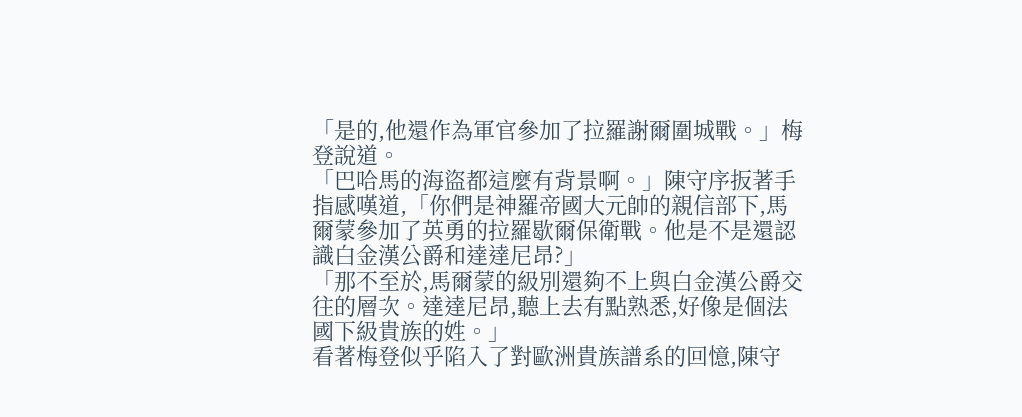「是的,他還作為軍官參加了拉羅謝爾圍城戰。」梅登說道。
「巴哈馬的海盜都這麼有背景啊。」陳守序扳著手指感嘆道,「你們是神羅帝國大元帥的親信部下,馬爾蒙參加了英勇的拉羅歇爾保衛戰。他是不是還認識白金漢公爵和達達尼昂?」
「那不至於,馬爾蒙的級別還夠不上與白金漢公爵交往的層次。達達尼昂,聽上去有點熟悉,好像是個法國下級貴族的姓。」
看著梅登似乎陷入了對歐洲貴族譜系的回憶,陳守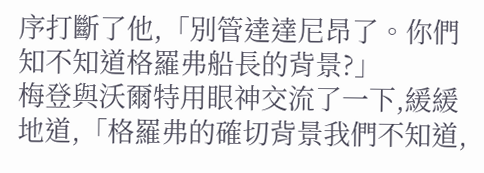序打斷了他,「別管達達尼昂了。你們知不知道格羅弗船長的背景?」
梅登與沃爾特用眼神交流了一下,緩緩地道,「格羅弗的確切背景我們不知道,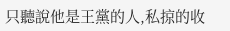只聽說他是王黨的人,私掠的收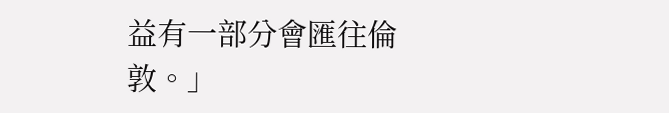益有一部分會匯往倫敦。」